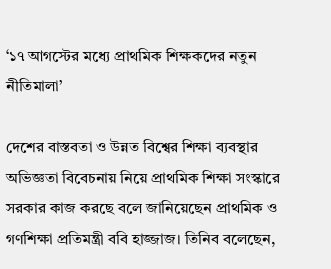‘১৭ আগস্টের মধ্যে প্রাথমিক শিক্ষকদের নতুন নীতিমালা’

দেশের বাস্তবতা ও উন্নত বিশ্বের শিক্ষা ব্যবস্থার অভিজ্ঞতা বিবেচনায় নিয়ে প্রাথমিক শিক্ষা সংস্কারে সরকার কাজ করছে বলে জানিয়েছেন প্রাথমিক ও গণশিক্ষা প্রতিমন্ত্রী ববি হাজ্জাজ। তিনিব বলেছেন,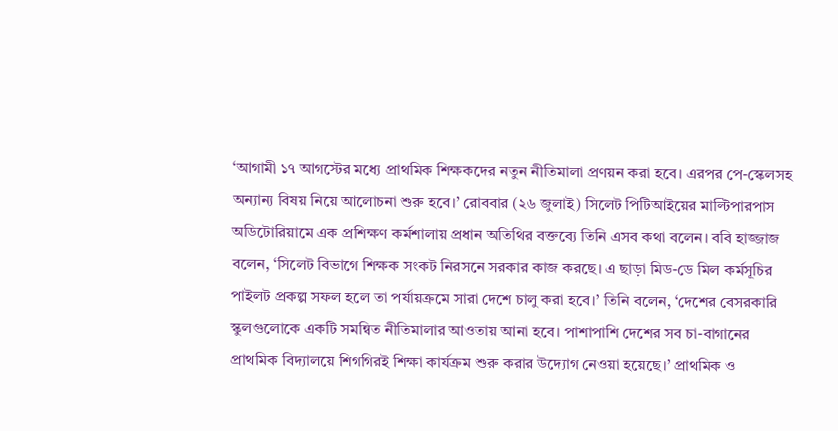‘আগামী ১৭ আগস্টের মধ্যে প্রাথমিক শিক্ষকদের নতুন নীতিমালা প্রণয়ন করা হবে। এরপর পে-স্কেলসহ অন্যান্য বিষয় নিয়ে আলোচনা শুরু হবে।’ রোববার (২৬ জুলাই) সিলেট পিটিআইয়ের মাল্টিপারপাস অডিটোরিয়ামে এক প্রশিক্ষণ কর্মশালায় প্রধান অতিথির বক্তব্যে তিনি এসব কথা বলেন। ববি হাজ্জাজ বলেন, ‘সিলেট বিভাগে শিক্ষক সংকট নিরসনে সরকার কাজ করছে। এ ছাড়া মিড-ডে মিল কর্মসূচির পাইলট প্রকল্প সফল হলে তা পর্যায়ক্রমে সারা দেশে চালু করা হবে।’ তিনি বলেন, ‘দেশের বেসরকারি স্কুলগুলোকে একটি সমন্বিত নীতিমালার আওতায় আনা হবে। পাশাপাশি দেশের সব চা-বাগানের প্রাথমিক বিদ্যালয়ে শিগগিরই শিক্ষা কার্যক্রম শুরু করার উদ্যোগ নেওয়া হয়েছে।’ প্রাথমিক ও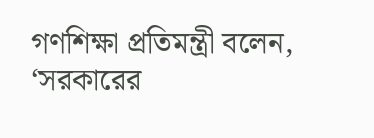গণশিক্ষা প্রতিমন্ত্রী বলেন, ‘সরকারের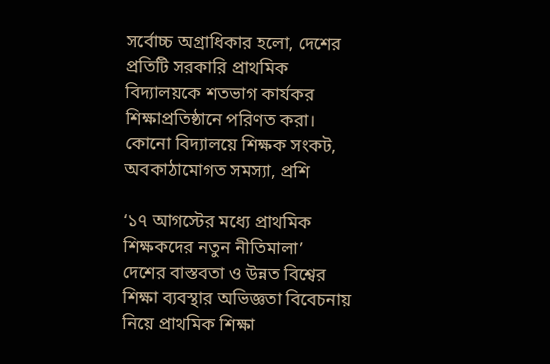সর্বোচ্চ অগ্রাধিকার হলো, দেশের প্রতিটি সরকারি প্রাথমিক বিদ্যালয়কে শতভাগ কার্যকর শিক্ষাপ্রতিষ্ঠানে পরিণত করা। কোনো বিদ্যালয়ে শিক্ষক সংকট, অবকাঠামোগত সমস্যা, প্রশি

‘১৭ আগস্টের মধ্যে প্রাথমিক শিক্ষকদের নতুন নীতিমালা’
দেশের বাস্তবতা ও উন্নত বিশ্বের শিক্ষা ব্যবস্থার অভিজ্ঞতা বিবেচনায় নিয়ে প্রাথমিক শিক্ষা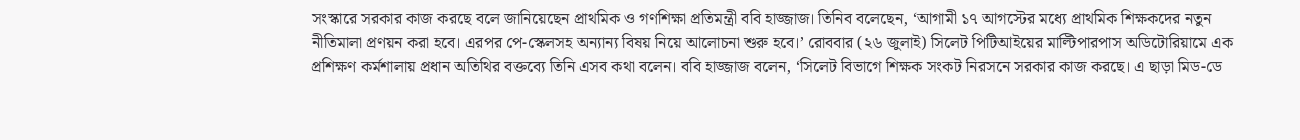সংস্কারে সরকার কাজ করছে বলে জানিয়েছেন প্রাথমিক ও গণশিক্ষা প্রতিমন্ত্রী ববি হাজ্জাজ। তিনিব বলেছেন, ‘আগামী ১৭ আগস্টের মধ্যে প্রাথমিক শিক্ষকদের নতুন নীতিমালা প্রণয়ন করা হবে। এরপর পে-স্কেলসহ অন্যান্য বিষয় নিয়ে আলোচনা শুরু হবে।’ রোববার (২৬ জুলাই) সিলেট পিটিআইয়ের মাল্টিপারপাস অডিটোরিয়ামে এক প্রশিক্ষণ কর্মশালায় প্রধান অতিথির বক্তব্যে তিনি এসব কথা বলেন। ববি হাজ্জাজ বলেন, ‘সিলেট বিভাগে শিক্ষক সংকট নিরসনে সরকার কাজ করছে। এ ছাড়া মিড-ডে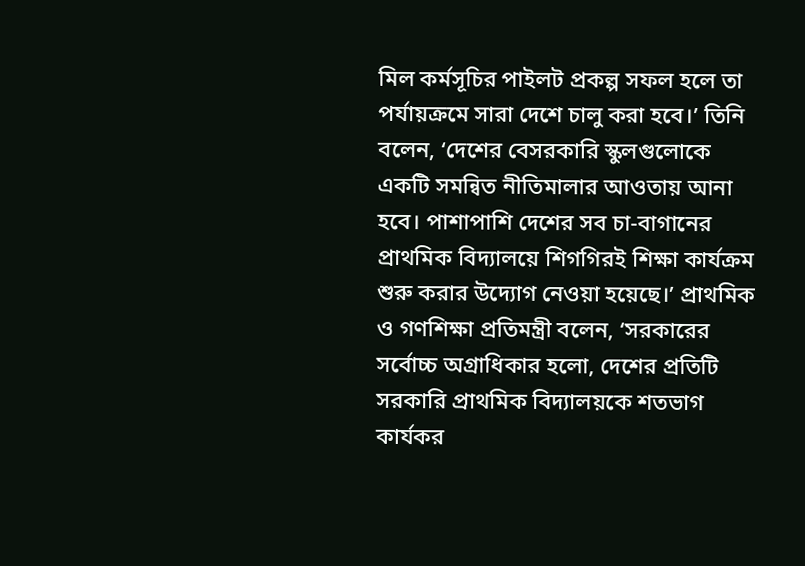মিল কর্মসূচির পাইলট প্রকল্প সফল হলে তা পর্যায়ক্রমে সারা দেশে চালু করা হবে।’ তিনি বলেন, ‘দেশের বেসরকারি স্কুলগুলোকে একটি সমন্বিত নীতিমালার আওতায় আনা হবে। পাশাপাশি দেশের সব চা-বাগানের প্রাথমিক বিদ্যালয়ে শিগগিরই শিক্ষা কার্যক্রম শুরু করার উদ্যোগ নেওয়া হয়েছে।’ প্রাথমিক ও গণশিক্ষা প্রতিমন্ত্রী বলেন, ‘সরকারের সর্বোচ্চ অগ্রাধিকার হলো, দেশের প্রতিটি সরকারি প্রাথমিক বিদ্যালয়কে শতভাগ কার্যকর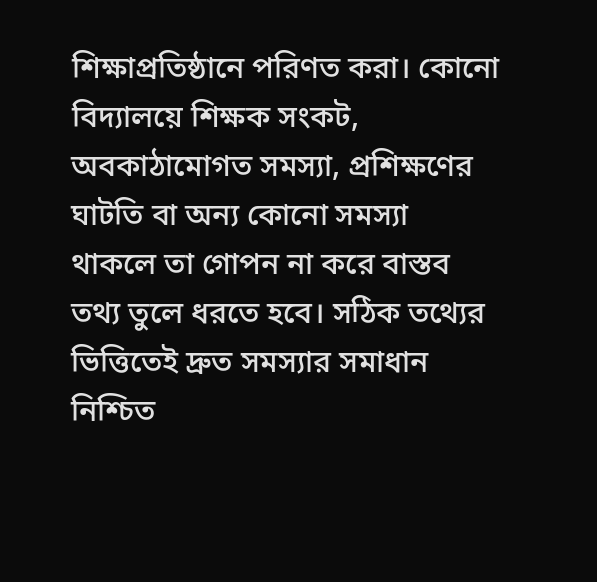শিক্ষাপ্রতিষ্ঠানে পরিণত করা। কোনো বিদ্যালয়ে শিক্ষক সংকট, অবকাঠামোগত সমস্যা, প্রশিক্ষণের ঘাটতি বা অন্য কোনো সমস্যা থাকলে তা গোপন না করে বাস্তব তথ্য তুলে ধরতে হবে। সঠিক তথ্যের ভিত্তিতেই দ্রুত সমস্যার সমাধান নিশ্চিত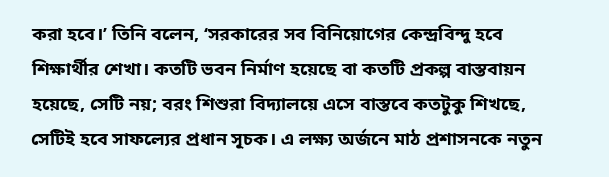করা হবে।’ তিনি বলেন, ‘সরকারের সব বিনিয়োগের কেন্দ্রবিন্দু হবে শিক্ষার্থীর শেখা। কতটি ভবন নির্মাণ হয়েছে বা কতটি প্রকল্প বাস্তবায়ন হয়েছে, সেটি নয়; বরং শিশুরা বিদ্যালয়ে এসে বাস্তবে কতটুকু শিখছে, সেটিই হবে সাফল্যের প্রধান সূচক। এ লক্ষ্য অর্জনে মাঠ প্রশাসনকে নতুন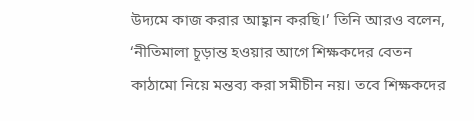উদ্যমে কাজ করার আহ্বান করছি।’ তিনি আরও বলেন, ‘নীতিমালা চূড়ান্ত হওয়ার আগে শিক্ষকদের বেতন কাঠামো নিয়ে মন্তব্য করা সমীচীন নয়। তবে শিক্ষকদের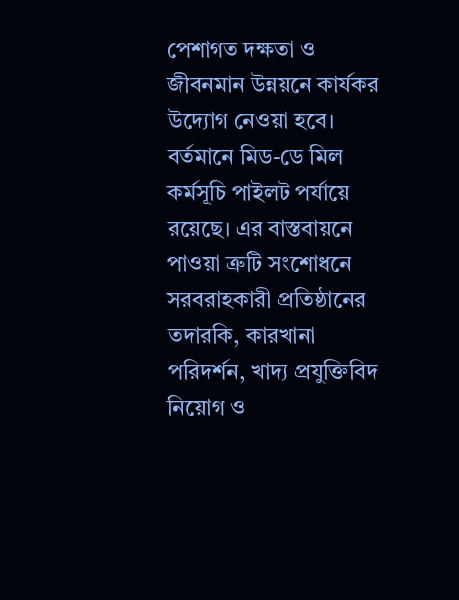পেশাগত দক্ষতা ও জীবনমান উন্নয়নে কার্যকর উদ্যোগ নেওয়া হবে। বর্তমানে মিড-ডে মিল কর্মসূচি পাইলট পর্যায়ে রয়েছে। এর বাস্তবায়নে পাওয়া ত্রুটি সংশোধনে সরবরাহকারী প্রতিষ্ঠানের তদারকি, কারখানা পরিদর্শন, খাদ্য প্রযুক্তিবিদ নিয়োগ ও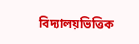বিদ্যালয়ভিত্তিক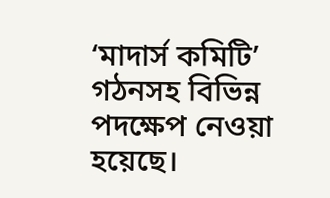‘মাদার্স কমিটি’ গঠনসহ বিভিন্ন পদক্ষেপ নেওয়া হয়েছে।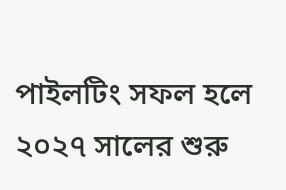পাইলটিং সফল হলে ২০২৭ সালের শুরু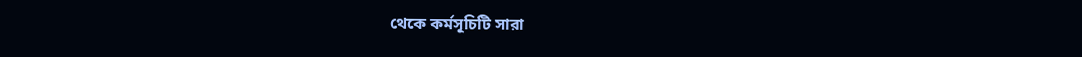থেকে কর্মসূচিটি সারা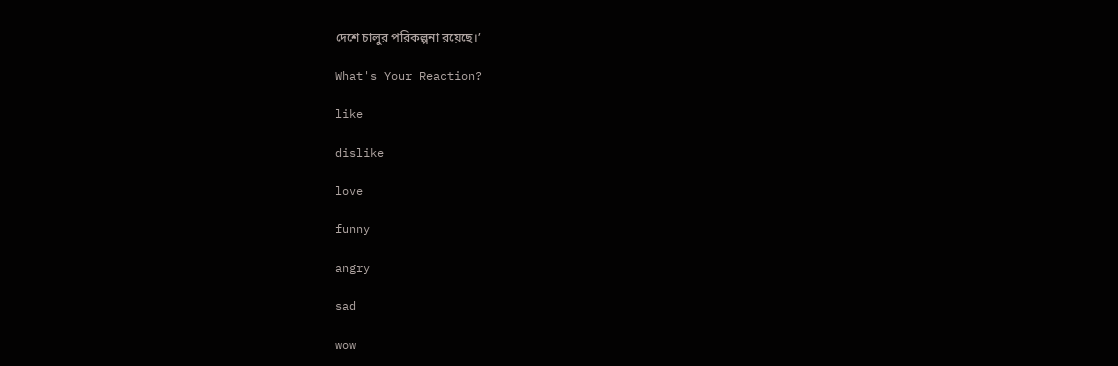দেশে চালুর পরিকল্পনা রয়েছে।’

What's Your Reaction?

like

dislike

love

funny

angry

sad

wow